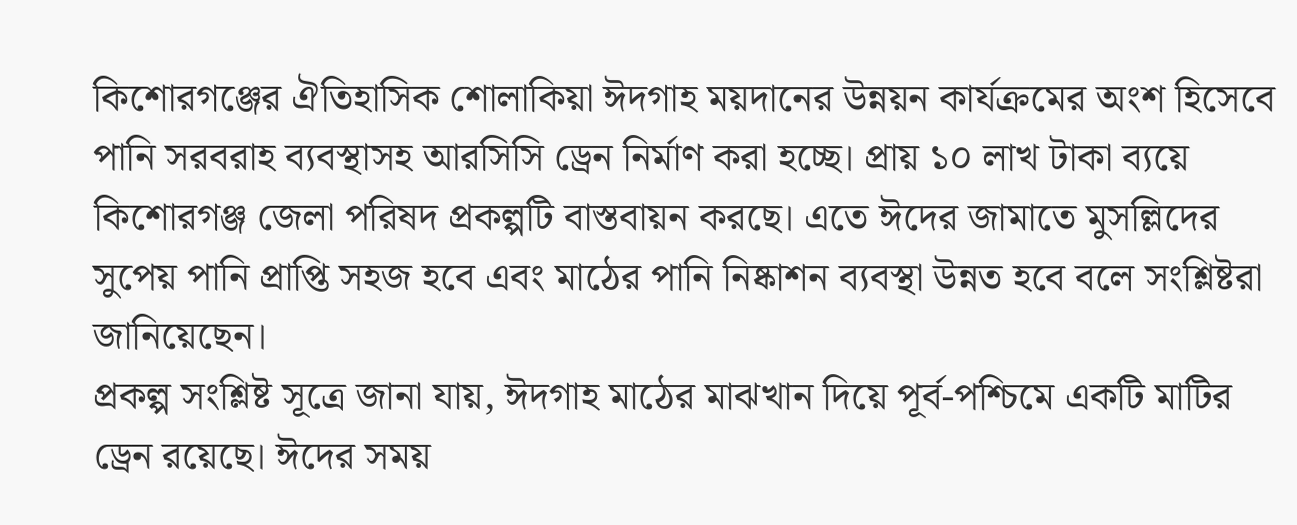কিশোরগঞ্জের ঐতিহাসিক শোলাকিয়া ঈদগাহ ময়দানের উন্নয়ন কার্যক্রমের অংশ হিসেবে পানি সরবরাহ ব্যবস্থাসহ আরসিসি ড্রেন নির্মাণ করা হচ্ছে। প্রায় ১০ লাখ টাকা ব্যয়ে কিশোরগঞ্জ জেলা পরিষদ প্রকল্পটি বাস্তবায়ন করছে। এতে ঈদের জামাতে মুসল্লিদের সুপেয় পানি প্রাপ্তি সহজ হবে এবং মাঠের পানি নিষ্কাশন ব্যবস্থা উন্নত হবে বলে সংশ্লিষ্টরা জানিয়েছেন।
প্রকল্প সংশ্লিষ্ট সূত্রে জানা যায়, ঈদগাহ মাঠের মাঝখান দিয়ে পূর্ব-পশ্চিমে একটি মাটির ড্রেন রয়েছে। ঈদের সময়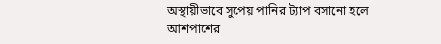অস্থায়ীভাবে সুপেয় পানির ট্যাপ বসানো হলে আশপাশের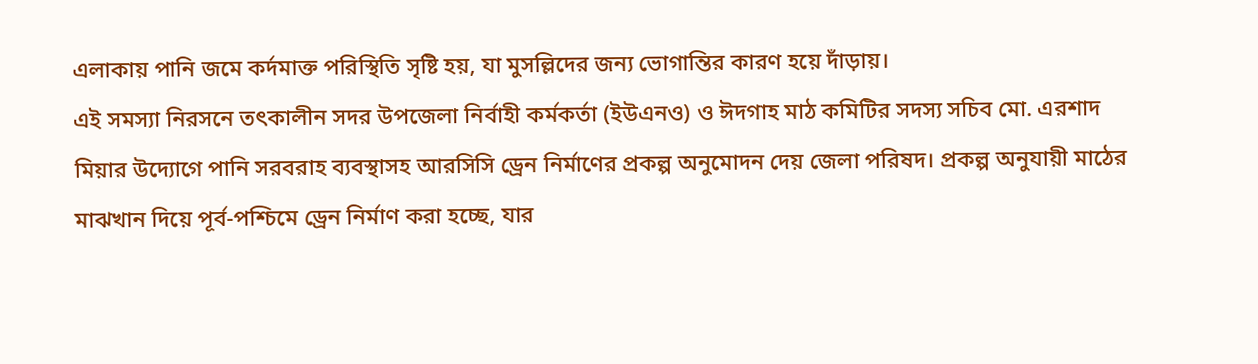এলাকায় পানি জমে কর্দমাক্ত পরিস্থিতি সৃষ্টি হয়, যা মুসল্লিদের জন্য ভোগান্তির কারণ হয়ে দাঁড়ায়।
এই সমস্যা নিরসনে তৎকালীন সদর উপজেলা নির্বাহী কর্মকর্তা (ইউএনও) ও ঈদগাহ মাঠ কমিটির সদস্য সচিব মো. এরশাদ মিয়ার উদ্যোগে পানি সরবরাহ ব্যবস্থাসহ আরসিসি ড্রেন নির্মাণের প্রকল্প অনুমোদন দেয় জেলা পরিষদ। প্রকল্প অনুযায়ী মাঠের মাঝখান দিয়ে পূর্ব-পশ্চিমে ড্রেন নির্মাণ করা হচ্ছে, যার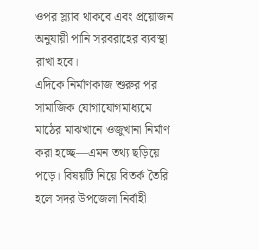ওপর স্ল্যাব থাকবে এবং প্রয়োজন অনুযায়ী পানি সরবরাহের ব্যবস্থা রাখা হবে।
এদিকে নির্মাণকাজ শুরুর পর সামাজিক যোগাযোগমাধ্যমে মাঠের মাঝখানে ওজুখানা নির্মাণ করা হচ্ছে—এমন তথ্য ছড়িয়ে পড়ে। বিষয়টি নিয়ে বিতর্ক তৈরি হলে সদর উপজেলা নির্বাহী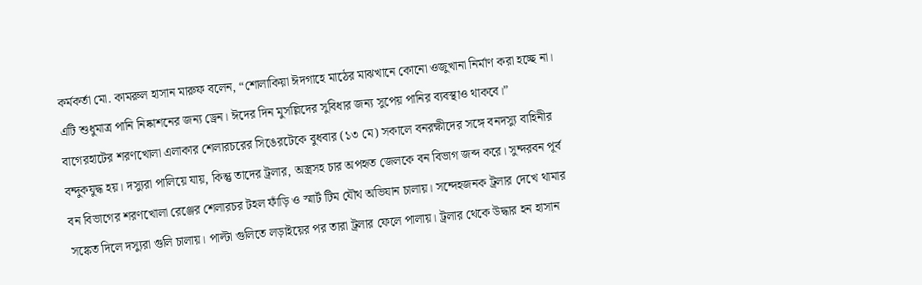কর্মকর্তা মো. কামরুল হাসান মারুফ বলেন, “শোলাকিয়া ঈদগাহে মাঠের মাঝখানে কোনো ওজুখানা নির্মাণ করা হচ্ছে না। এটি শুধুমাত্র পানি নিষ্কাশনের জন্য ড্রেন। ঈদের দিন মুসল্লিদের সুবিধার জন্য সুপেয় পানির ব্যবস্থাও থাকবে।”
বাগেরহাটের শরণখোলা এলাকার শেলারচরের সিঙেরটেকে বুধবার (১৩ মে) সকালে বনরক্ষীদের সঙ্গে বনদস্যু বাহিনীর বন্দুকযুদ্ধ হয়। দস্যুরা পালিয়ে যায়, কিন্তু তাদের ট্রলার, অস্ত্রসহ চার অপহৃত জেলকে বন বিভাগ জব্দ করে। সুন্দরবন পূর্ব বন বিভাগের শরণখোলা রেঞ্জের শেলারচর টহল ফাঁড়ি ও স্মার্ট টিম যৌথ অভিযান চালায়। সন্দেহজনক ট্রলার দেখে থামার সঙ্কেত দিলে দস্যুরা গুলি চালায়। পাল্টা গুলিতে লড়াইয়ের পর তারা ট্রলার ফেলে পালায়। ট্রলার থেকে উদ্ধার হন হাসান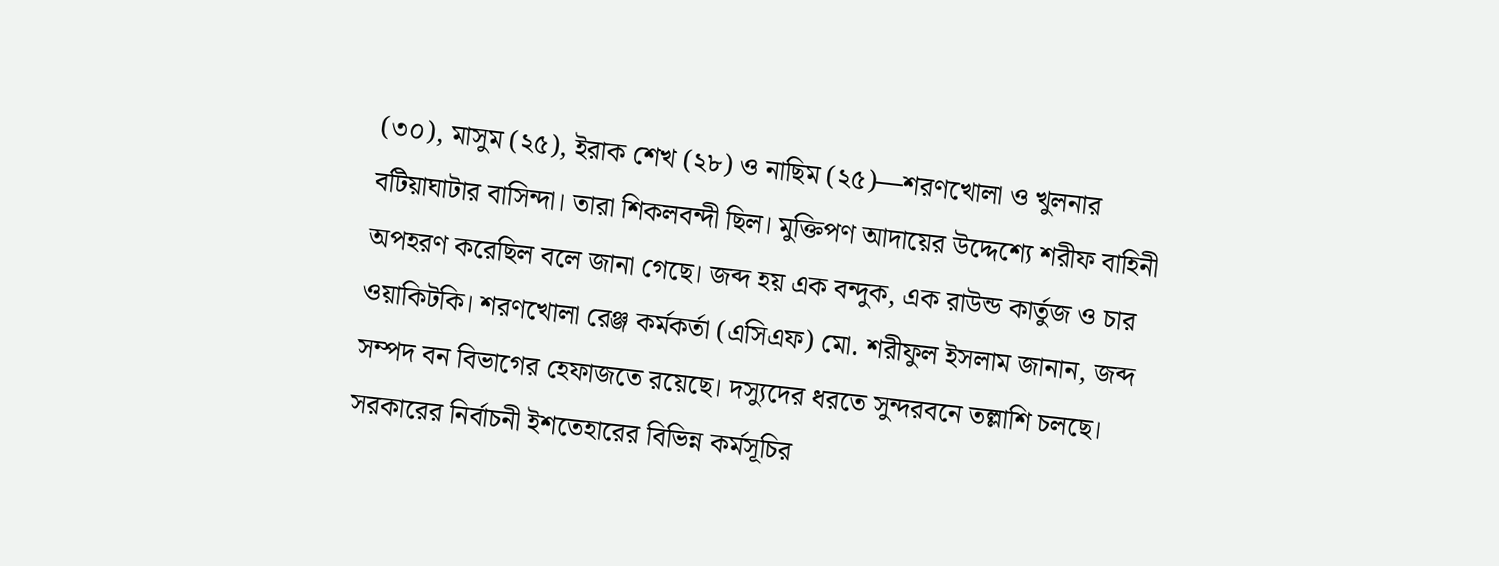(৩০), মাসুম (২৫), ইরাক শেখ (২৮) ও নাছিম (২৫)—শরণখোলা ও খুলনার বটিয়াঘাটার বাসিন্দা। তারা শিকলবন্দী ছিল। মুক্তিপণ আদায়ের উদ্দেশ্যে শরীফ বাহিনী অপহরণ করেছিল বলে জানা গেছে। জব্দ হয় এক বন্দুক, এক রাউন্ড কার্তুজ ও চার ওয়াকিটকি। শরণখোলা রেঞ্জ কর্মকর্তা (এসিএফ) মো. শরীফুল ইসলাম জানান, জব্দ সম্পদ বন বিভাগের হেফাজতে রয়েছে। দস্যুদের ধরতে সুন্দরবনে তল্লাশি চলছে।
সরকারের নির্বাচনী ইশতেহারের বিভিন্ন কর্মসূচির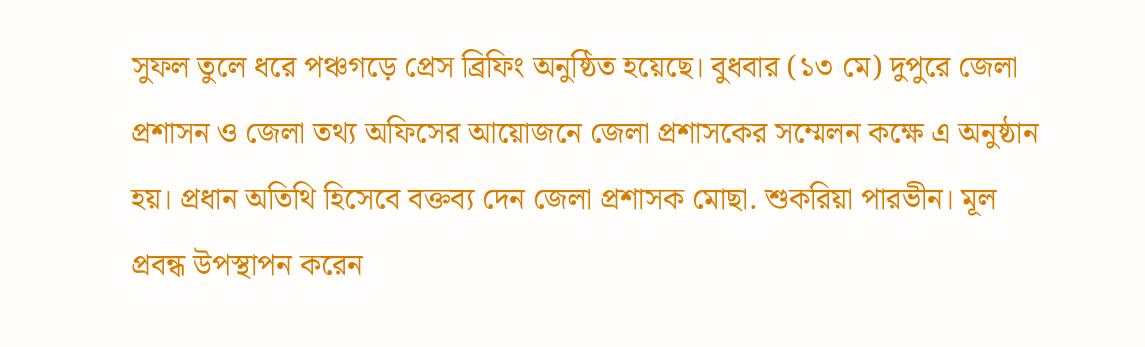সুফল তুলে ধরে পঞ্চগড়ে প্রেস ব্রিফিং অনুষ্ঠিত হয়েছে। বুধবার (১৩ মে) দুপুরে জেলা প্রশাসন ও জেলা তথ্য অফিসের আয়োজনে জেলা প্রশাসকের সম্মেলন কক্ষে এ অনুষ্ঠান হয়। প্রধান অতিথি হিসেবে বক্তব্য দেন জেলা প্রশাসক মোছা. শুকরিয়া পারভীন। মূল প্রবন্ধ উপস্থাপন করেন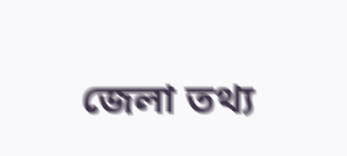জেলা তথ্য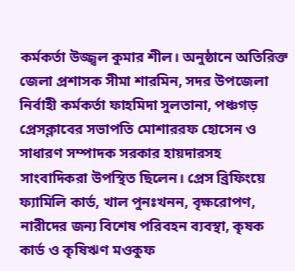কর্মকর্তা উজ্জ্বল কুমার শীল। অনুষ্ঠানে অতিরিক্ত জেলা প্রশাসক সীমা শারমিন, সদর উপজেলা নির্বাহী কর্মকর্তা ফাহমিদা সুলতানা, পঞ্চগড় প্রেসক্লাবের সভাপতি মোশাররফ হোসেন ও সাধারণ সম্পাদক সরকার হায়দারসহ সাংবাদিকরা উপস্থিত ছিলেন। প্রেস ব্রিফিংয়ে ফ্যামিলি কার্ড, খাল পুনঃখনন, বৃক্ষরোপণ, নারীদের জন্য বিশেষ পরিবহন ব্যবস্থা, কৃষক কার্ড ও কৃষিঋণ মওকুফ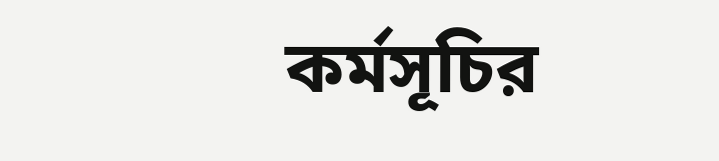কর্মসূচির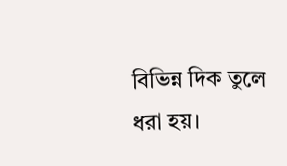বিভিন্ন দিক তুলে ধরা হয়।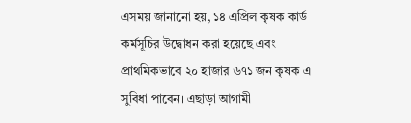এসময় জানানো হয়, ১৪ এপ্রিল কৃষক কার্ড কর্মসূচির উদ্বোধন করা হয়েছে এবং প্রাথমিকভাবে ২০ হাজার ৬৭১ জন কৃষক এ সুবিধা পাবেন। এছাড়া আগামী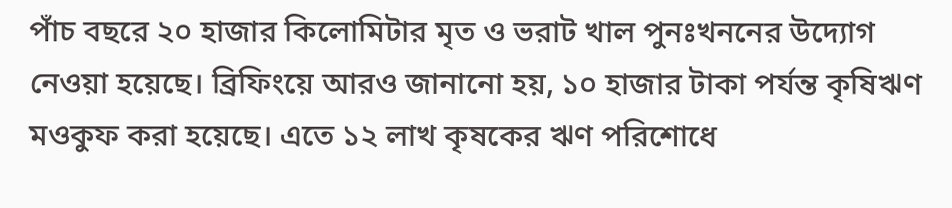পাঁচ বছরে ২০ হাজার কিলোমিটার মৃত ও ভরাট খাল পুনঃখননের উদ্যোগ নেওয়া হয়েছে। ব্রিফিংয়ে আরও জানানো হয়, ১০ হাজার টাকা পর্যন্ত কৃষিঋণ মওকুফ করা হয়েছে। এতে ১২ লাখ কৃষকের ঋণ পরিশোধে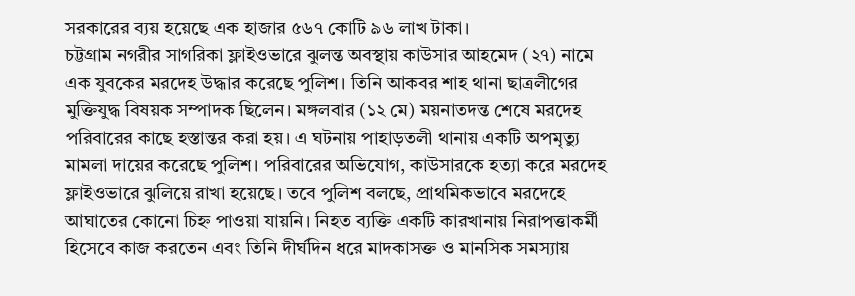সরকারের ব্যয় হয়েছে এক হাজার ৫৬৭ কোটি ৯৬ লাখ টাকা।
চট্টগ্রাম নগরীর সাগরিকা ফ্লাইওভারে ঝুলন্ত অবস্থায় কাউসার আহমেদ (২৭) নামে এক যুবকের মরদেহ উদ্ধার করেছে পুলিশ। তিনি আকবর শাহ থানা ছাত্রলীগের মুক্তিযুদ্ধ বিষয়ক সম্পাদক ছিলেন। মঙ্গলবার (১২ মে) ময়নাতদন্ত শেষে মরদেহ পরিবারের কাছে হস্তান্তর করা হয়। এ ঘটনায় পাহাড়তলী থানায় একটি অপমৃত্যু মামলা দায়ের করেছে পুলিশ। পরিবারের অভিযোগ, কাউসারকে হত্যা করে মরদেহ ফ্লাইওভারে ঝুলিয়ে রাখা হয়েছে। তবে পুলিশ বলছে, প্রাথমিকভাবে মরদেহে আঘাতের কোনো চিহ্ন পাওয়া যায়নি। নিহত ব্যক্তি একটি কারখানায় নিরাপত্তাকর্মী হিসেবে কাজ করতেন এবং তিনি দীর্ঘদিন ধরে মাদকাসক্ত ও মানসিক সমস্যায়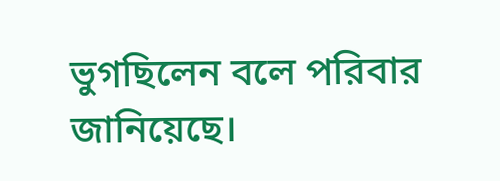ভুগছিলেন বলে পরিবার জানিয়েছে।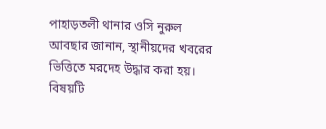পাহাড়তলী থানার ওসি নুরুল আবছার জানান, স্থানীয়দের খবরের ভিত্তিতে মরদেহ উদ্ধার করা হয়। বিষয়টি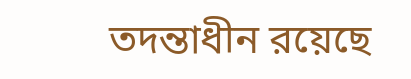তদন্তাধীন রয়েছে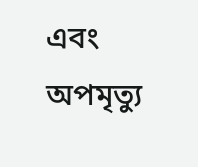এবং অপমৃত্যু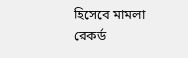হিসেবে মামলা রেকর্ড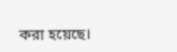করা হয়েছে।